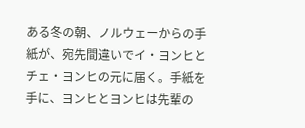ある冬の朝、ノルウェーからの手紙が、宛先間違いでイ・ヨンヒとチェ・ヨンヒの元に届く。手紙を手に、ヨンヒとヨンヒは先輩の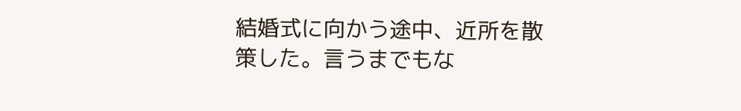結婚式に向かう途中、近所を散策した。言うまでもな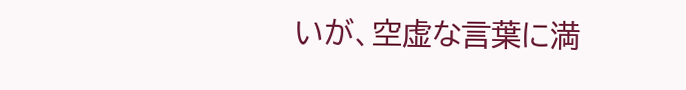いが、空虚な言葉に満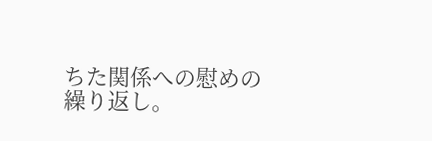ちた関係への慰めの繰り返し。